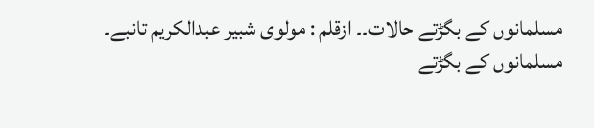مسلمانوں کے بگڑتے حالات۔۔ ازقلم : مولوی شبیر عبدالکریم تانبے۔
مسلمانوں کے بگڑتے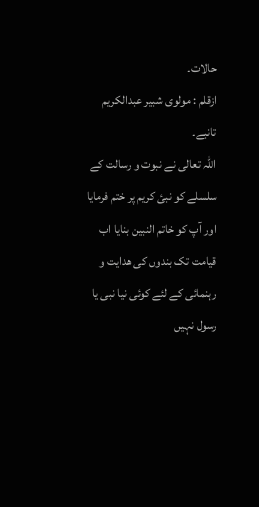حالات۔
ازقلم : مولوی شبیر عبدالکریم تانبے۔
اللہ تعالی نے نبوت و رسالت کے سلسلے کو نبئ کریم پر ختم فرمایا اور آپ کو خاتم النبین بنایا اب قیامت تک بندوں کی ھدایت و رہنمائی کے لئے کوئی نیا نبی یا رسول نہیں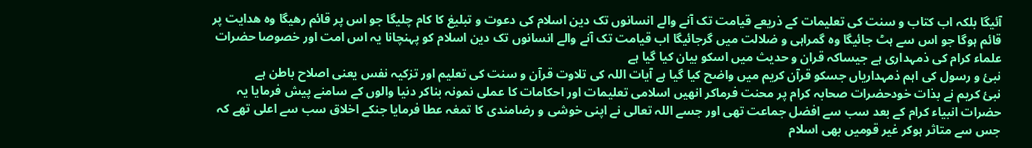آئیگا بلکہ اب کتاب و سنت کی تعلیمات کے ذریعے قیامت تک آنے والے انسانوں تک دین اسلام کی دعوت و تبلیغ کا کام چلیگا جو اس پر قائم رھیگا وہ ھدایت پر قائم ہوگا جو اس سے ہٹ جائیگا وہ گمراہی و ضلالت میں گرجائیگا اب قیامت تک آنے والے انسانوں تک دین اسلام کو پہنچانا یہ اس امت اور خصوصا حضرات علماء کرام کی ذمہداری ہے جیساکہ قران و حدیث میں اسکو بیان کیا گیا ہے
نبئ و رسول کی اہم ذمہداریاں جسکو قرآن کریم میں واضح کیا گیا ہے آیات اللہ کی تلاوت قرآن و سنت کی تعلیم اور تزکیہ نفس یعنی اصلاح باطن ہے
نبئ کریم نے بذات خودحضرات صحابہ کرام پر محنت فرماکر انھیں اسلامی تعلیمات اور احکامات کا عملی نمونہ بناکر دنیا والوں کے سامنے پیش فرمایا یہ حضرات انبیاء کرام کے بعد سب سے افضل جماعت تھی اور جسے اللہ تعالی نے اپنی خوشی و رضامندی کا تمغہ عطا فرمایا جنکے اخلاق سب سے اعلی تھے کہ جس سے متاثر ہوکر غیر قومیں بھی اسلام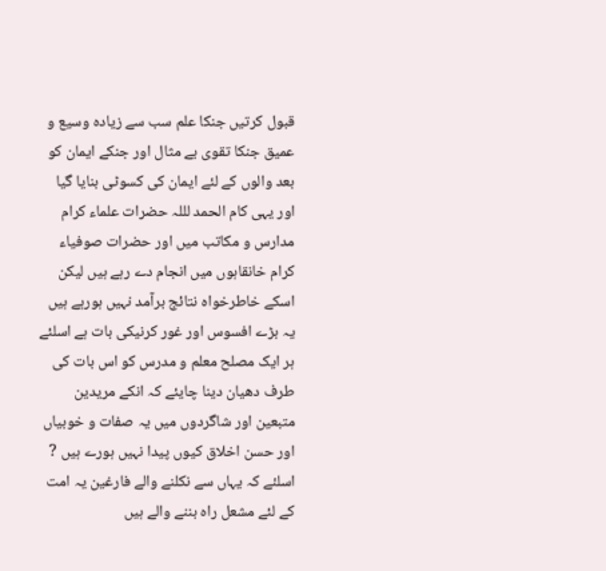قبول کرتیں جنکا علم سب سے زیادہ وسیع و عمیق جنکا تقوی بے مثال اور جنکے ایمان کو بعد والوں کے لئے ایمان کی کسوٹی بنایا گیا
اور یہی کام الحمد لللہ حضرات علماء کرام مدارس و مکاتب میں اور حضرات صوفیاء کرام خانقاہوں میں انجام دے رہے ہیں لیکن اسکے خاطرخواہ نتائج برآمد نہیں ہورہے ہیں یہ بڑے افسوس اور غور کرنیکی بات ہے اسلئے ہر ایک مصلح معلم و مدرس کو اس بات کی طرف دھیان دینا چایئے کہ انکے مریدین متبعین اور شاگردوں میں یہ صفات و خوبیاں اور حسن اخلاق کیوں پیدا نہیں ہورے ہیں ? اسلئے کہ یہاں سے نکلنے والے فارغین یہ امت کے لئے مشعل راہ بننے والے ہیں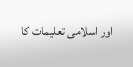اور اسلامی تعلیمات کا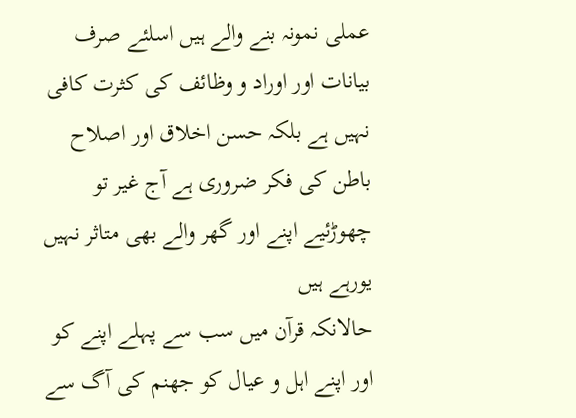عملی نمونہ بنے والے ہیں اسلئے صرف بیانات اور اوراد و وظائف کی کثرت کافی نہیں ہے بلکہ حسن اخلاق اور اصلاح باطن کی فکر ضروری ہے آج غیر تو چھوڑئیے اپنے اور گھر والے بھی متاثر نہیں یورہے ہیں
حالانکہ قرآن میں سب سے پہلے اپنے کو اور اپنے اہل و عیال کو جھنم کی آگ سے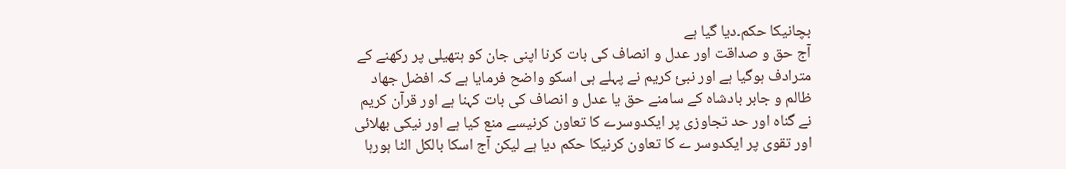بچانیکا حکم۔دیا گیا ہے
آج حق و صداقت اور عدل و انصاف کی بات کرنا اپنی جان کو ہتھیلی پر رکھنے کے مترادف ہوگیا ہے اور نبئ کریم نے پہلے ہی اسکو واضح فرمایا ہے کہ افضل جھاد ظالم و جابر بادشاہ کے سامنے حق یا عدل و انصاف کی بات کہنا ہے اور قرآن کریم نے گناہ اور حد تجاوزی پر ایکدوسرے کا تعاون کرنیسے منع کیا ہے اور نیکی بھلائی اور تقوی پر ایکدوسر ے کا تعاون کرنیکا حکم دیا ہے لیکن آج اسکا بالکل الٹا ہورہا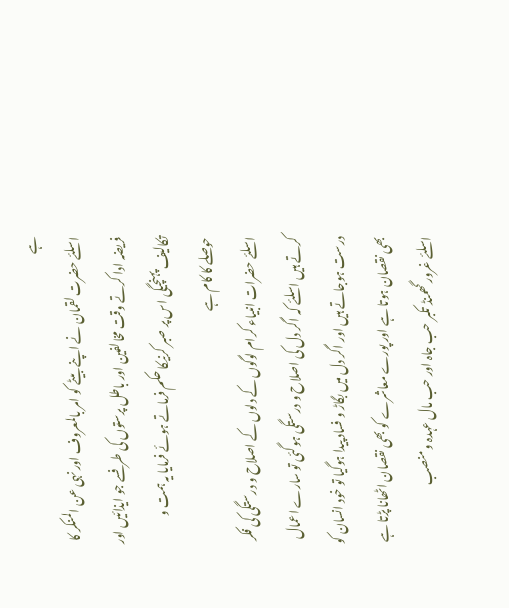ہے
اسلئے حضرت لقمان نے اپنے بیٹے کو امر بالمعروف اور نہی عن المنکر کا فریضہ ادا کرتے وقت مخالفین اور باطل پرستوں کی طرفسے جو ایذائیں اور تکالیف پہنچیگی اس پر صبر کرنیکا حکم فرماتے ہوئے فرمایا یہ ہمت و حوصلے کا کام ہے
اسلئے حضرات انبیاء کرام لوگوں کے دلوں کے اصلاح و درستگی کی فکر کرتے ہیں اسلئے کہ اگر دل کی اصلاح و درستگی ہوگئی تو سارے اعمال درست ہوجاتے ہیں اور اگر دل میں بگاڑ و فساد پیدا ہوگیا تو خود انسان کو بھی نقصان ہوتا ہے اور پورے معاشرے کو بھی نقصان اٹھانا پڑتا ہے
اسلئے غرور گھمنڈ تکبر حب جاہ اور حب مال عہدہ و منصب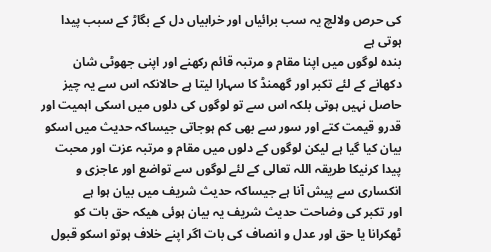کی حرص ولالچ یہ سب برائیاں اور خرابیاں دل کے بگاڑ کے سبب پیدا ہوتی ہے
بندہ لوگوں میں اپنا مقام و مرتبہ قائم رکھنے اور اپنی جھوٹی شان دکھانے کے لئے تکبر اور گھمنڈ کا سہارا لیتا ہے حالانکہ اس سے یہ چیز حاصل نہیں ہوتی بلکہ اس سے تو لوگوں کی دلوں میں اسکی اہمیت اور قدرو قیمت کتے اور سور سے بھی کم ہوجاتی جیساکہ حدیث میں اسکو بیان کیا گیا ہے لیکن لوگوں کے دلوں میں مقام و مرتبہ عزت اور محبت پیدا کرنیکا طریقہ اللہ تعالی کے لئے لوگوں سے تواضع اور عاجزی و انکساری سے پیش آنا ہے جیساکہ حدیث شریف میں بیان ہوا ہے
اور تکبر کی وضاحت حدیث شریف یہ بیان ہوئی ھیکہ حق بات کو ٹھکرانا یا حق اور عدل و انصاف کی بات اگر اپنے خلاف ہوتو اسکو قبول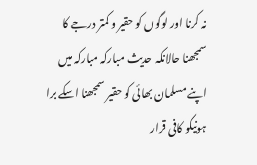نہ کرنا اور لوگوں کو حقیر و کمتر درجے کا سمجھنا حالانکہ حدیث مبارکہ مبارکہ میں اپنے مسلمان بھائی کو حقیر سمجھنا اسکے برا ہونیکو کافی قرار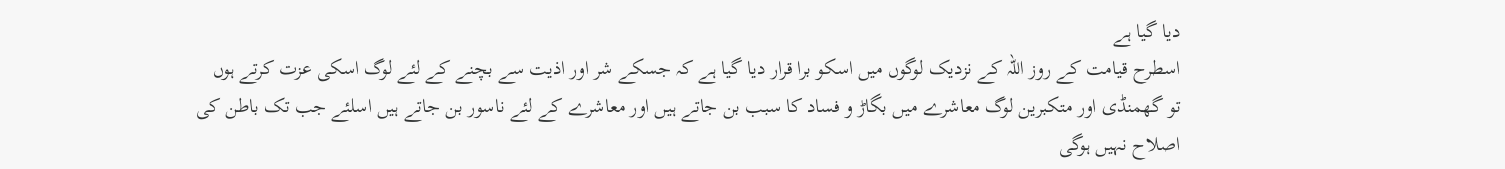دیا گیا ہے
اسطرح قیامت کے روز اللہ کے نزدیک لوگوں میں اسکو برا قرار دیا گیا ہے کہ جسکے شر اور اذیت سے بچنے کے لئے لوگ اسکی عزت کرتے ہوں
تو گھمنڈی اور متکبرین لوگ معاشرے میں بگاڑ و فساد کا سبب بن جاتے ہیں اور معاشرے کے لئے ناسور بن جاتے ہیں اسلئے جب تک باطن کی اصلاح نہیں ہوگی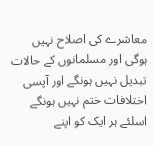معاشرے کی اصلاح نہیں ہوگی اور مسلمانوں کے حالات تبدیل نہیں ہونگے اور آپسی اختلافات ختم نہیں ہونگے
اسلئے ہر ایک کو اپنے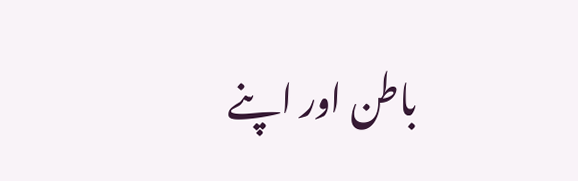باطن اور اپنے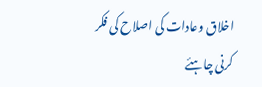اخلاق وعادات کی اصلاح کی فکر کرنی چاہئے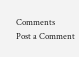Comments
Post a Comment